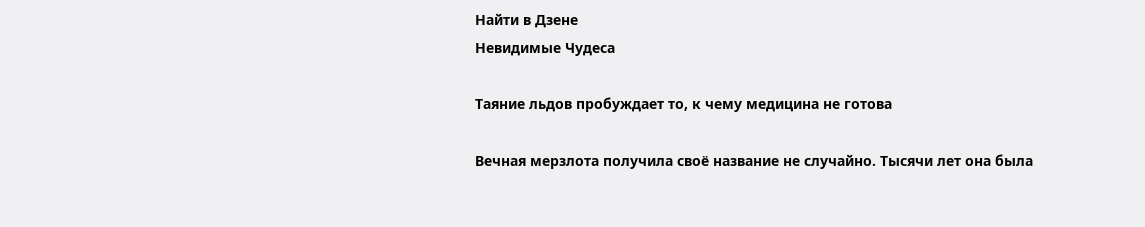Найти в Дзене
Невидимые Чудеса

Таяние льдов пробуждает то, к чему медицина не готова

Вечная мерзлота получила своё название не случайно. Тысячи лет она была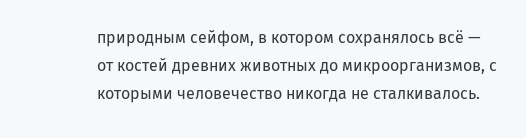природным сейфом, в котором сохранялось всё — от костей древних животных до микроорганизмов, с которыми человечество никогда не сталкивалось.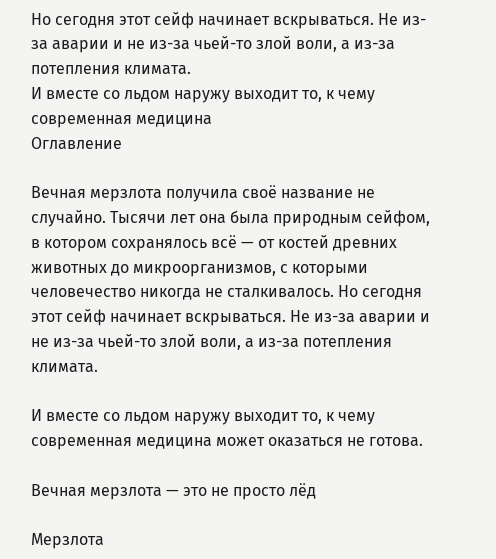Но сегодня этот сейф начинает вскрываться. Не из-за аварии и не из-за чьей-то злой воли, а из-за потепления климата.
И вместе со льдом наружу выходит то, к чему современная медицина
Оглавление

Вечная мерзлота получила своё название не случайно. Тысячи лет она была природным сейфом, в котором сохранялось всё — от костей древних животных до микроорганизмов, с которыми человечество никогда не сталкивалось. Но сегодня этот сейф начинает вскрываться. Не из-за аварии и не из-за чьей-то злой воли, а из-за потепления климата.

И вместе со льдом наружу выходит то, к чему современная медицина может оказаться не готова.

Вечная мерзлота — это не просто лёд

Мерзлота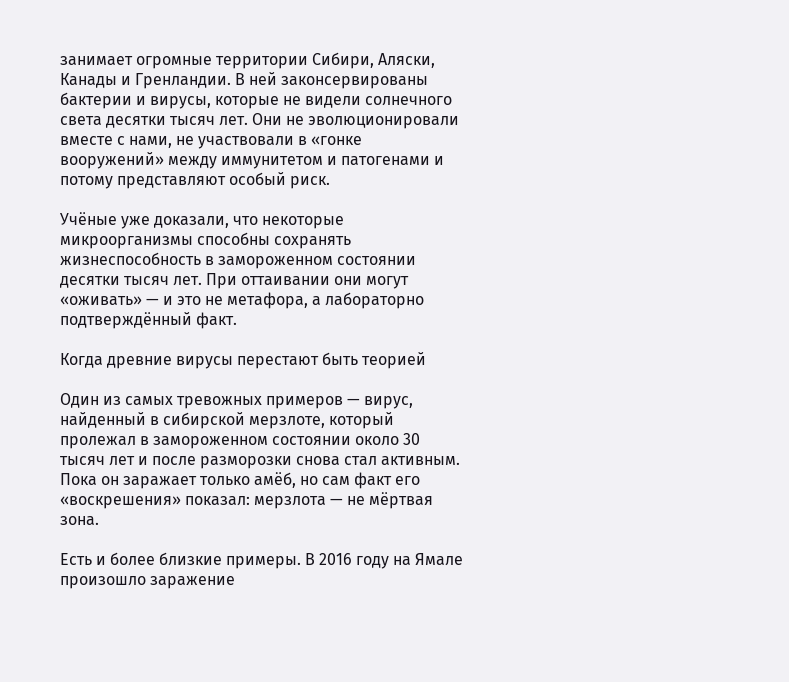занимает огромные территории Сибири, Аляски, Канады и Гренландии. В ней законсервированы бактерии и вирусы, которые не видели солнечного света десятки тысяч лет. Они не эволюционировали вместе с нами, не участвовали в «гонке вооружений» между иммунитетом и патогенами и потому представляют особый риск.

Учёные уже доказали, что некоторые микроорганизмы способны сохранять жизнеспособность в замороженном состоянии десятки тысяч лет. При оттаивании они могут «оживать» — и это не метафора, а лабораторно подтверждённый факт.

Когда древние вирусы перестают быть теорией

Один из самых тревожных примеров — вирус, найденный в сибирской мерзлоте, который пролежал в замороженном состоянии около 30 тысяч лет и после разморозки снова стал активным. Пока он заражает только амёб, но сам факт его «воскрешения» показал: мерзлота — не мёртвая зона.

Есть и более близкие примеры. В 2016 году на Ямале произошло заражение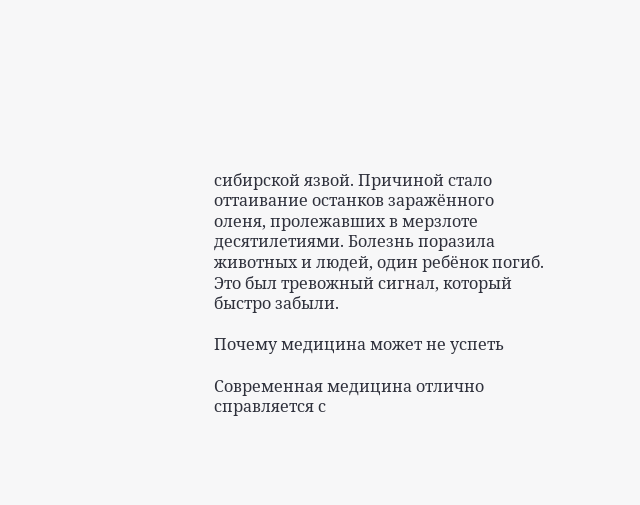сибирской язвой. Причиной стало оттаивание останков заражённого оленя, пролежавших в мерзлоте десятилетиями. Болезнь поразила животных и людей, один ребёнок погиб. Это был тревожный сигнал, который быстро забыли.

Почему медицина может не успеть

Современная медицина отлично справляется с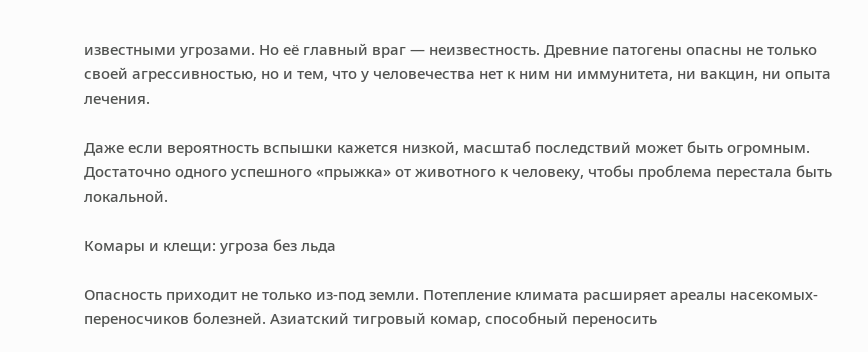известными угрозами. Но её главный враг — неизвестность. Древние патогены опасны не только своей агрессивностью, но и тем, что у человечества нет к ним ни иммунитета, ни вакцин, ни опыта лечения.

Даже если вероятность вспышки кажется низкой, масштаб последствий может быть огромным. Достаточно одного успешного «прыжка» от животного к человеку, чтобы проблема перестала быть локальной.

Комары и клещи: угроза без льда

Опасность приходит не только из-под земли. Потепление климата расширяет ареалы насекомых-переносчиков болезней. Азиатский тигровый комар, способный переносить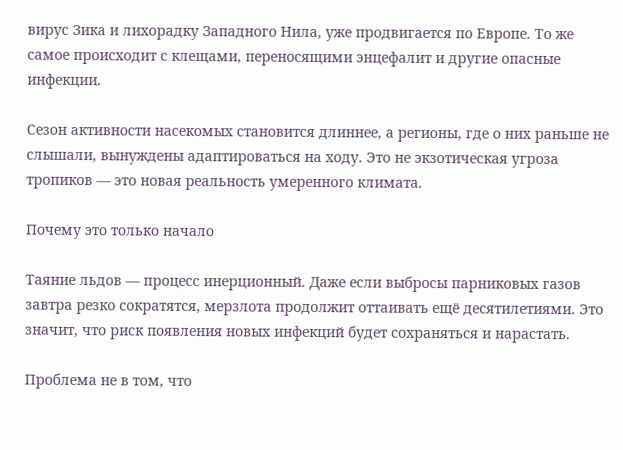вирус Зика и лихорадку Западного Нила, уже продвигается по Европе. То же самое происходит с клещами, переносящими энцефалит и другие опасные инфекции.

Сезон активности насекомых становится длиннее, а регионы, где о них раньше не слышали, вынуждены адаптироваться на ходу. Это не экзотическая угроза тропиков — это новая реальность умеренного климата.

Почему это только начало

Таяние льдов — процесс инерционный. Даже если выбросы парниковых газов завтра резко сократятся, мерзлота продолжит оттаивать ещё десятилетиями. Это значит, что риск появления новых инфекций будет сохраняться и нарастать.

Проблема не в том, что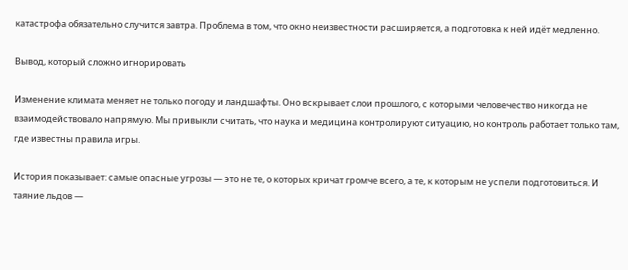катастрофа обязательно случится завтра. Проблема в том, что окно неизвестности расширяется, а подготовка к ней идёт медленно.

Вывод, который сложно игнорировать

Изменение климата меняет не только погоду и ландшафты. Оно вскрывает слои прошлого, с которыми человечество никогда не взаимодействовало напрямую. Мы привыкли считать, что наука и медицина контролируют ситуацию, но контроль работает только там, где известны правила игры.

История показывает: самые опасные угрозы — это не те, о которых кричат громче всего, а те, к которым не успели подготовиться. И таяние льдов —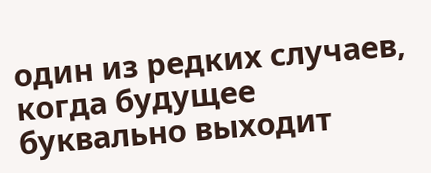один из редких случаев, когда будущее буквально выходит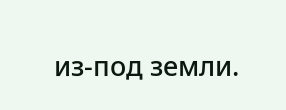из-под земли.